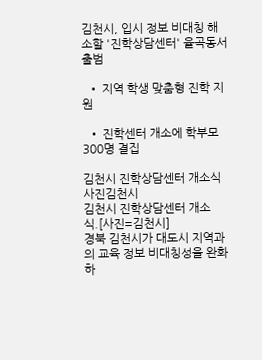김천시, 입시 정보 비대칭 해소할 '진학상담센터' 율곡동서 출범

  • 지역 학생 맞춤형 진학 지원

  • 진학센터 개소에 학부모 300명 결집

김천시 진학상담센터 개소식사진김천시
김천시 진학상담센터 개소식.[사진=김천시]
경북 김천시가 대도시 지역과의 교육 정보 비대칭성을 완화하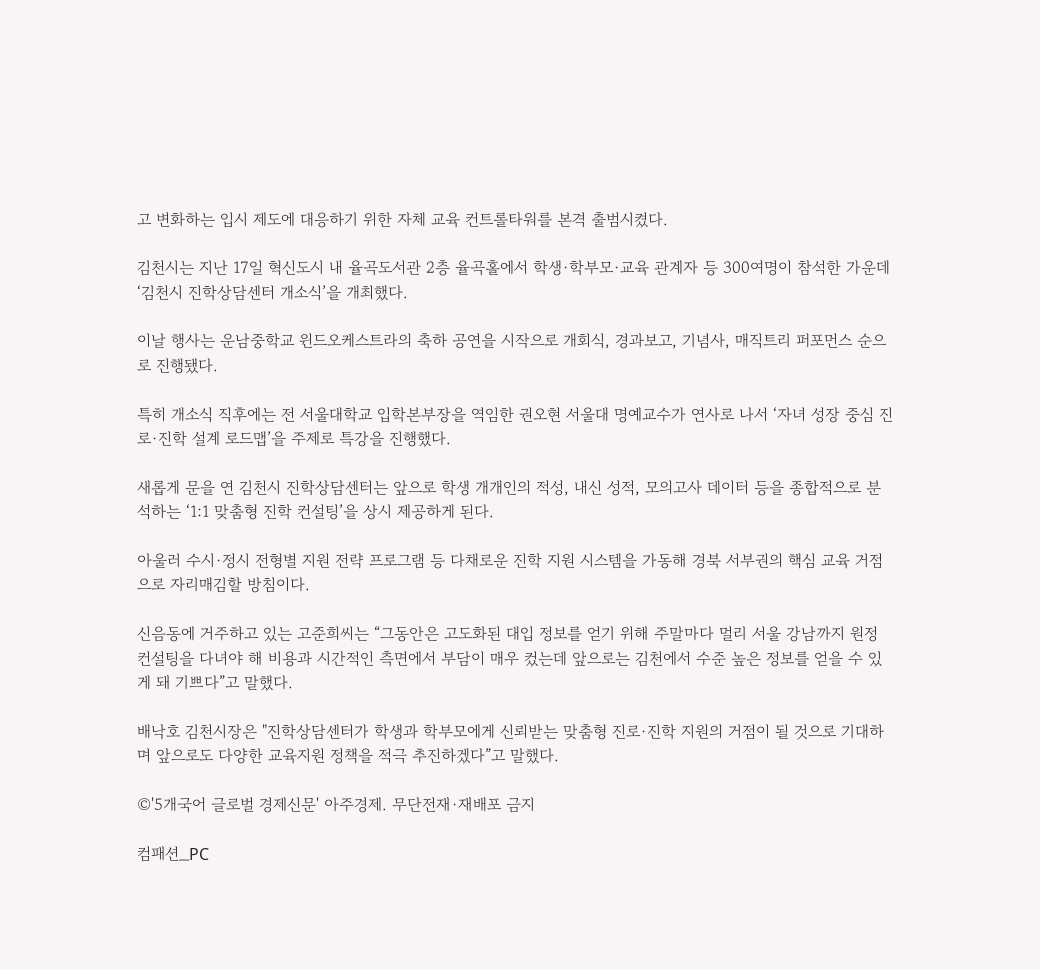고 변화하는 입시 제도에 대응하기 위한 자체 교육 컨트롤타워를 본격 출범시켰다.

김천시는 지난 17일 혁신도시 내 율곡도서관 2층 율곡홀에서 학생·학부모·교육 관계자 등 300여명이 참석한 가운데 ‘김천시 진학상담센터 개소식’을 개최했다.

이날 행사는 운남중학교 윈드오케스트라의 축하 공연을 시작으로 개회식, 경과보고, 기념사, 매직트리 퍼포먼스 순으로 진행됐다.

특히 개소식 직후에는 전 서울대학교 입학본부장을 역임한 권오현 서울대 명예교수가 연사로 나서 ‘자녀 성장 중심 진로·진학 설계 로드맵’을 주제로 특강을 진행했다.

새롭게 문을 연 김천시 진학상담센터는 앞으로 학생 개개인의 적성, 내신 성적, 모의고사 데이터 등을 종합적으로 분석하는 ‘1:1 맞춤형 진학 컨설팅’을 상시 제공하게 된다.

아울러 수시·정시 전형별 지원 전략 프로그램 등 다채로운 진학 지원 시스템을 가동해 경북 서부권의 핵심 교육 거점으로 자리매김할 방침이다.

신음동에 거주하고 있는 고준희씨는 “그동안은 고도화된 대입 정보를 얻기 위해 주말마다 멀리 서울 강남까지 원정 컨설팅을 다녀야 해 비용과 시간적인 측면에서 부담이 매우 컸는데 앞으로는 김천에서 수준 높은 정보를 얻을 수 있게 돼 기쁘다”고 말했다.

배낙호 김천시장은 "진학상담센터가 학생과 학부모에게 신뢰받는 맞춤형 진로·진학 지원의 거점이 될 것으로 기대하며 앞으로도 다양한 교육지원 정책을 적극 추진하겠다”고 말했다.

©'5개국어 글로벌 경제신문' 아주경제. 무단전재·재배포 금지

컴패션_PC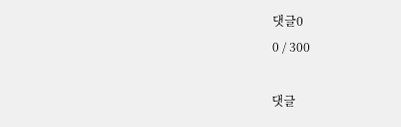댓글0
0 / 300

댓글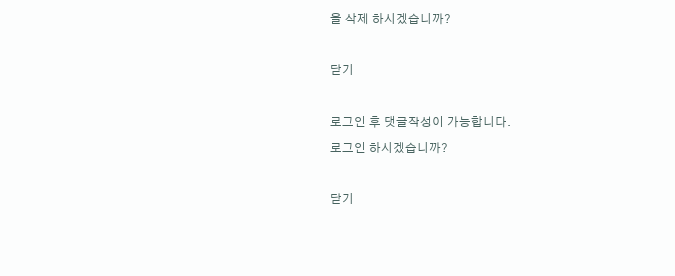을 삭제 하시겠습니까?

닫기

로그인 후 댓글작성이 가능합니다.
로그인 하시겠습니까?

닫기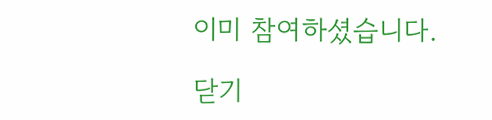이미 참여하셨습니다.

닫기